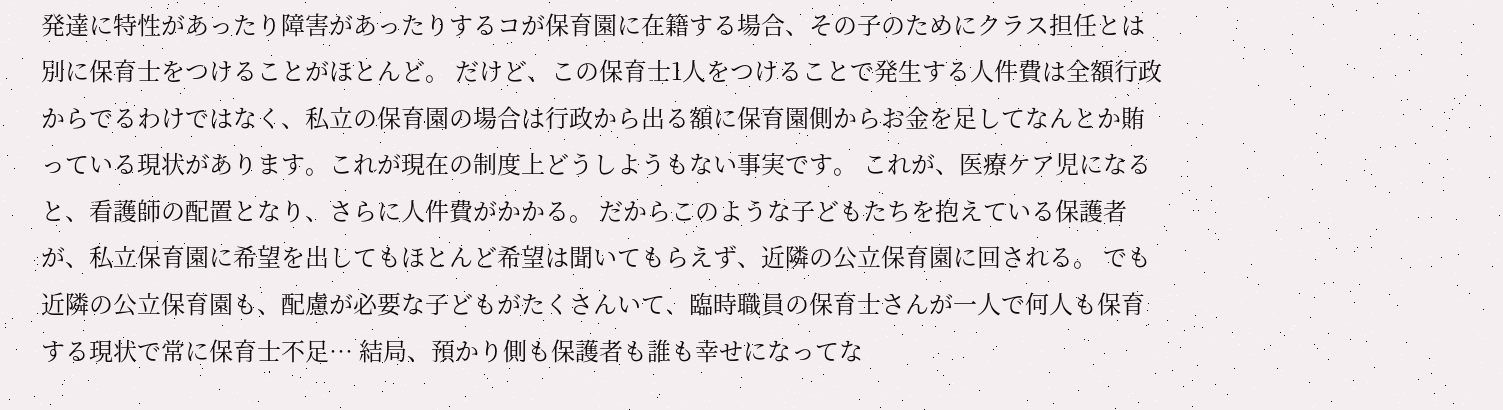発達に特性があったり障害があったりするコが保育園に在籍する場合、その子のためにクラス担任とは別に保育士をつけることがほとんど。 だけど、この保育士1人をつけることで発生する人件費は全額行政からでるわけではなく、私立の保育園の場合は行政から出る額に保育園側からお金を足してなんとか賄っている現状があります。これが現在の制度上どうしようもない事実です。 これが、医療ケア児になると、看護師の配置となり、さらに人件費がかかる。 だからこのような子どもたちを抱えている保護者が、私立保育園に希望を出してもほとんど希望は聞いてもらえず、近隣の公立保育園に回される。 でも近隣の公立保育園も、配慮が必要な子どもがたくさんいて、臨時職員の保育士さんが一人で何人も保育する現状で常に保育士不足… 結局、預かり側も保護者も誰も幸せになってな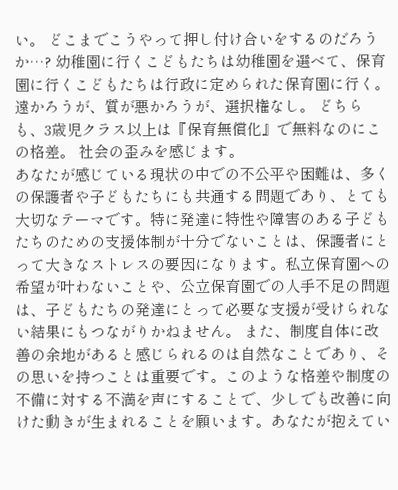い。 どこまでこうやって押し付け合いをするのだろうか…? 幼稚園に行くこどもたちは幼稚園を選べて、保育園に行くこどもたちは行政に定められた保育園に行く。遠かろうが、質が悪かろうが、選択権なし。 どちらも、3歳児クラス以上は『保育無償化』で無料なのにこの格差。 社会の歪みを感じます。
あなたが感じている現状の中での不公平や困難は、多くの保護者や子どもたちにも共通する問題であり、とても大切なテーマです。特に発達に特性や障害のある子どもたちのための支援体制が十分でないことは、保護者にとって大きなストレスの要因になります。私立保育園への希望が叶わないことや、公立保育園での人手不足の問題は、子どもたちの発達にとって必要な支援が受けられない結果にもつながりかねません。 また、制度自体に改善の余地があると感じられるのは自然なことであり、その思いを持つことは重要です。このような格差や制度の不備に対する不満を声にすることで、少しでも改善に向けた動きが生まれることを願います。あなたが抱えてい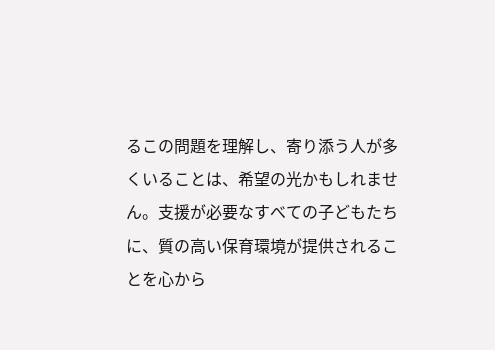るこの問題を理解し、寄り添う人が多くいることは、希望の光かもしれません。支援が必要なすべての子どもたちに、質の高い保育環境が提供されることを心から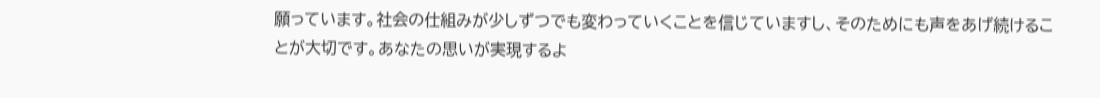願っています。社会の仕組みが少しずつでも変わっていくことを信じていますし、そのためにも声をあげ続けることが大切です。あなたの思いが実現するよ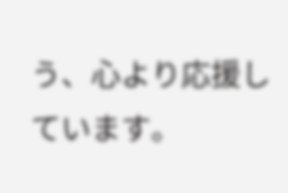う、心より応援しています。